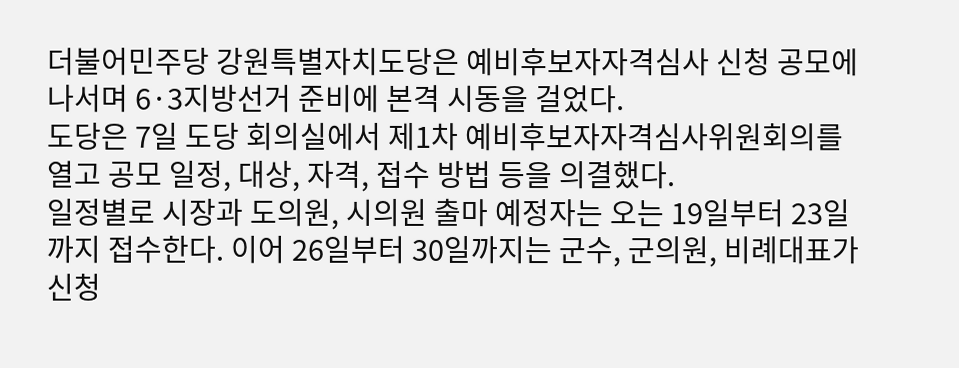더불어민주당 강원특별자치도당은 예비후보자자격심사 신청 공모에 나서며 6·3지방선거 준비에 본격 시동을 걸었다.
도당은 7일 도당 회의실에서 제1차 예비후보자자격심사위원회의를 열고 공모 일정, 대상, 자격, 접수 방법 등을 의결했다.
일정별로 시장과 도의원, 시의원 출마 예정자는 오는 19일부터 23일까지 접수한다. 이어 26일부터 30일까지는 군수, 군의원, 비례대표가 신청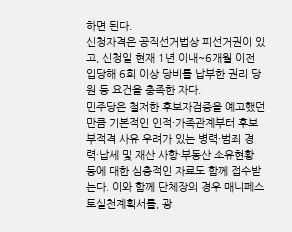하면 된다.
신청자격은 공직선거법상 피선거권이 있고, 신청일 현재 1년 이내~6개월 이전 입당해 6회 이상 당비를 납부한 권리 당원 등 요건을 충족한 자다.
민주당은 철저한 후보자검증을 예고했던 만큼 기본적인 인적·가족관계부터 후보 부적격 사유 우려가 있는 병력·범죄 경력·납세 및 재산 사항·부동산 소유현황 등에 대한 심층적인 자료도 함께 접수받는다. 이와 함께 단체장의 경우 매니페스토실천계획서를, 광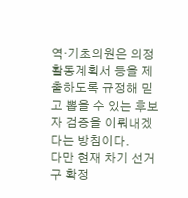역·기초의원은 의정활동계획서 등을 제출하도록 규정해 믿고 뽑을 수 있는 후보자 검증을 이뤄내겠다는 방침이다.
다만 현재 차기 선거구 확정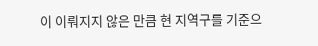이 이뤄지지 않은 만큼 현 지역구를 기준으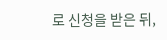로 신청을 받은 뒤,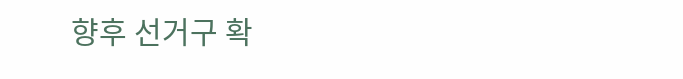향후 선거구 확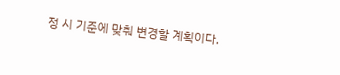정 시 기준에 맞춰 변경할 계획이다.